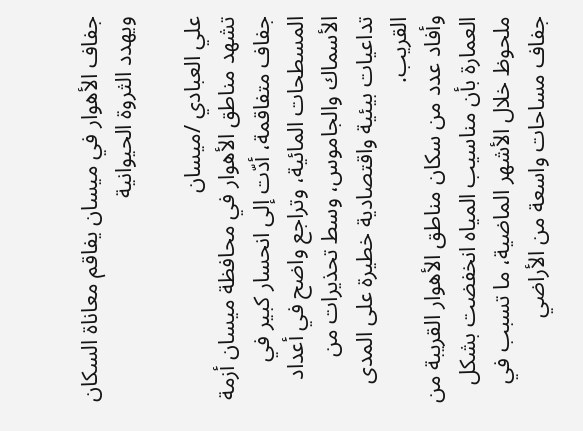جفاف الأهوار في ميسان يفاقم معاناة السكان ويهدد الثروة الحيوانية

علي العبادي /ميسان
تشهد مناطق الأهوار في محافظة ميسان أزمة جفاف متفاقمة، أدّت إلى انحسار كبير في المسطحات المائية، وتراجع واضح في أعداد الأسماك والجاموس، وسط تحذيرات من تداعيات بيئية واقتصادية خطيرة على المدى القريب.
وأفاد عدد من سكان مناطق الأهوار القريبة من العمارة بأن مناسيب المياه انخفضت بشكل ملحوظ خلال الأشهر الماضية، ما تسبب في جفاف مساحات واسعة من الأراضي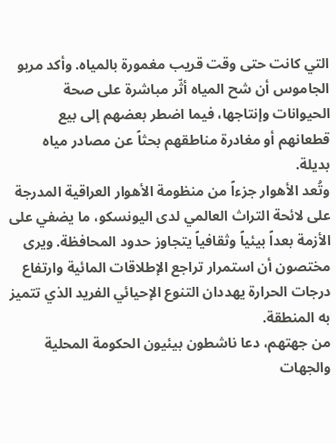التي كانت حتى وقت قريب مغمورة بالمياه. وأكد مربو الجاموس أن شح المياه أثّر مباشرة على صحة الحيوانات وإنتاجها، فيما اضطر بعضهم إلى بيع قطعانهم أو مغادرة مناطقهم بحثاً عن مصادر مياه بديلة.
وتُعد الأهوار جزءاً من منظومة الأهوار العراقية المدرجة على لائحة التراث العالمي لدى اليونسكو، ما يضفي على الأزمة بعداً بيئياً وثقافياً يتجاوز حدود المحافظة. ويرى مختصون أن استمرار تراجع الإطلاقات المائية وارتفاع درجات الحرارة يهددان التنوع الإحيائي الفريد الذي تتميز به المنطقة.
من جهتهم، دعا ناشطون بيئيون الحكومة المحلية والجهات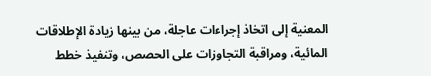المعنية إلى اتخاذ إجراءات عاجلة، من بينها زيادة الإطلاقات المائية، ومراقبة التجاوزات على الحصص، وتنفيذ خطط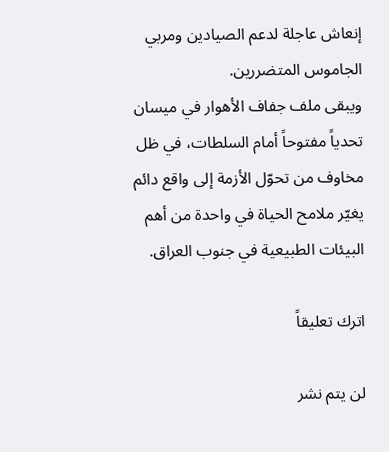إنعاش عاجلة لدعم الصيادين ومربي الجاموس المتضررين.
ويبقى ملف جفاف الأهوار في ميسان تحدياً مفتوحاً أمام السلطات، في ظل مخاوف من تحوّل الأزمة إلى واقع دائم يغيّر ملامح الحياة في واحدة من أهم البيئات الطبيعية في جنوب العراق.

اترك تعليقاً

لن يتم نشر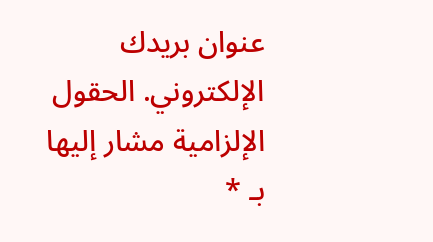عنوان بريدك الإلكتروني. الحقول الإلزامية مشار إليها بـ *